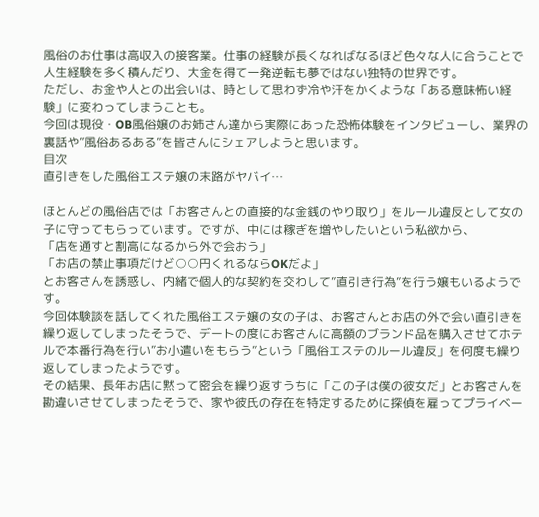風俗のお仕事は高収入の接客業。仕事の経験が長くなればなるほど色々な人に合うことで人生経験を多く積んだり、大金を得て一発逆転も夢ではない独特の世界です。
ただし、お金や人との出会いは、時として思わず冷や汗をかくような「ある意味怖い経験」に変わってしまうことも。
今回は現役・OB風俗嬢のお姉さん達から実際にあった恐怖体験をインタビューし、業界の裏話や”風俗あるある”を皆さんにシェアしようと思います。
目次
直引きをした風俗エステ嬢の末路がヤバイ…

ほとんどの風俗店では「お客さんとの直接的な金銭のやり取り」をルール違反として女の子に守ってもらっています。ですが、中には稼ぎを増やしたいという私欲から、
「店を通すと割高になるから外で会おう」
「お店の禁止事項だけど○○円くれるならOKだよ」
とお客さんを誘惑し、内緒で個人的な契約を交わして”直引き行為”を行う嬢もいるようです。
今回体験談を話してくれた風俗エステ嬢の女の子は、お客さんとお店の外で会い直引きを繰り返してしまったそうで、デートの度にお客さんに高額のブランド品を購入させてホテルで本番行為を行い”お小遣いをもらう”という「風俗エステのルール違反」を何度も繰り返してしまったようです。
その結果、長年お店に黙って密会を繰り返すうちに「この子は僕の彼女だ」とお客さんを勘違いさせてしまったそうで、家や彼氏の存在を特定するために探偵を雇ってプライベー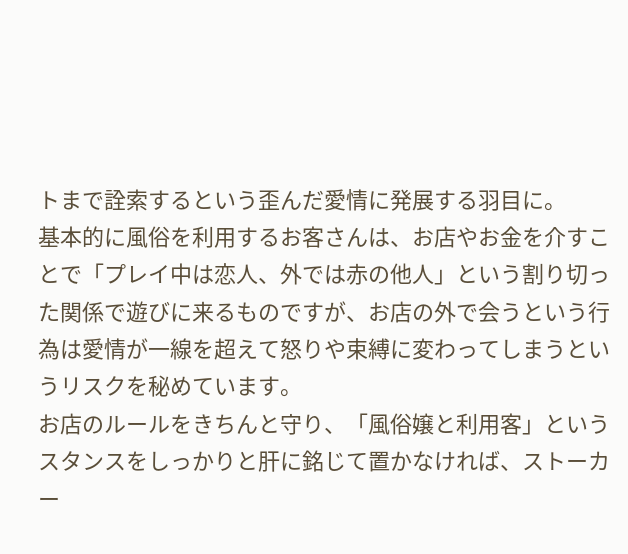トまで詮索するという歪んだ愛情に発展する羽目に。
基本的に風俗を利用するお客さんは、お店やお金を介すことで「プレイ中は恋人、外では赤の他人」という割り切った関係で遊びに来るものですが、お店の外で会うという行為は愛情が一線を超えて怒りや束縛に変わってしまうというリスクを秘めています。
お店のルールをきちんと守り、「風俗嬢と利用客」というスタンスをしっかりと肝に銘じて置かなければ、ストーカー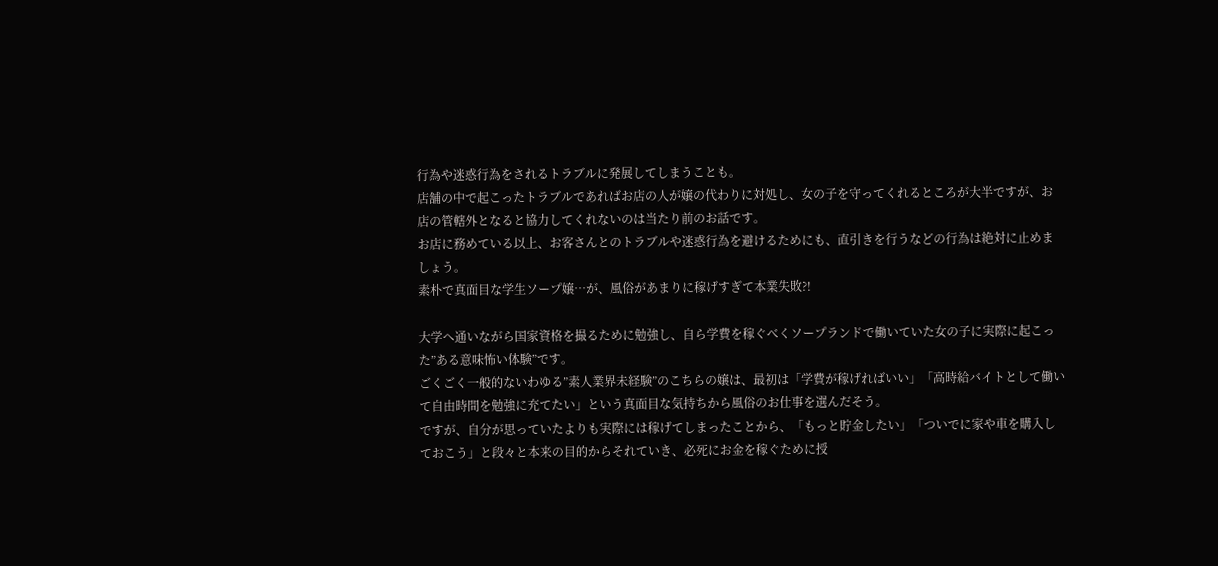行為や迷惑行為をされるトラブルに発展してしまうことも。
店舗の中で起こったトラブルであればお店の人が嬢の代わりに対処し、女の子を守ってくれるところが大半ですが、お店の管轄外となると協力してくれないのは当たり前のお話です。
お店に務めている以上、お客さんとのトラブルや迷惑行為を避けるためにも、直引きを行うなどの行為は絶対に止めましょう。
素朴で真面目な学生ソープ嬢…が、風俗があまりに稼げすぎて本業失敗?!

大学へ通いながら国家資格を撮るために勉強し、自ら学費を稼ぐべくソープランドで働いていた女の子に実際に起こった”ある意味怖い体験”です。
ごくごく一般的ないわゆる”素人業界未経験”のこちらの嬢は、最初は「学費が稼げればいい」「高時給バイトとして働いて自由時間を勉強に充てたい」という真面目な気持ちから風俗のお仕事を選んだそう。
ですが、自分が思っていたよりも実際には稼げてしまったことから、「もっと貯金したい」「ついでに家や車を購入しておこう」と段々と本来の目的からそれていき、必死にお金を稼ぐために授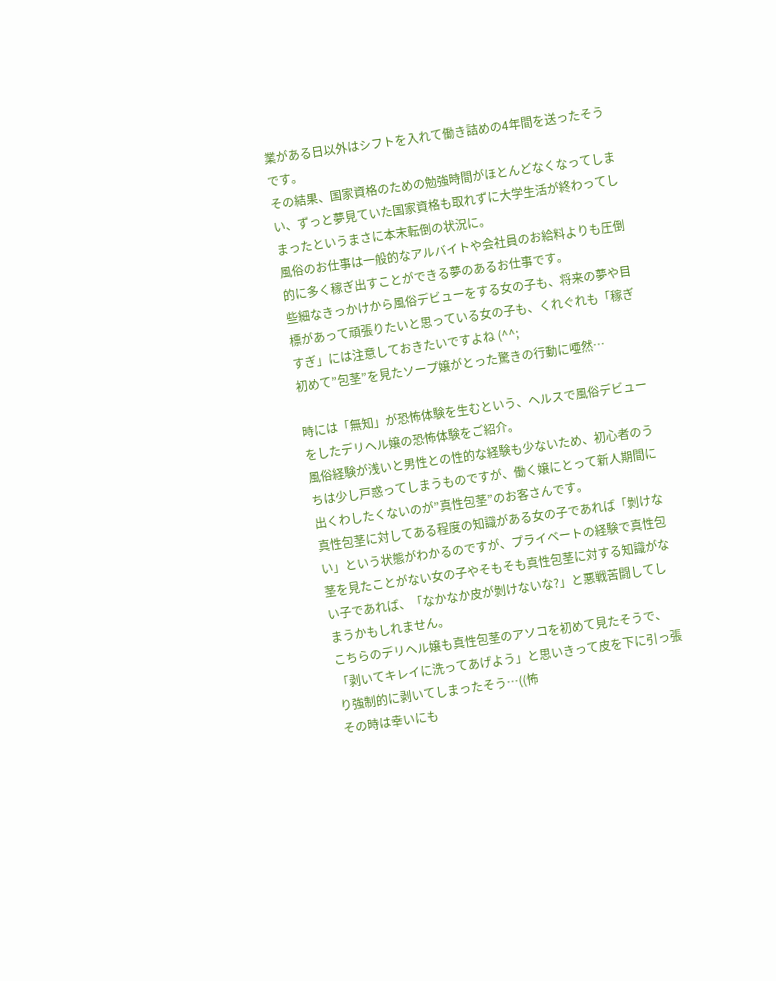業がある日以外はシフトを入れて働き詰めの4年間を送ったそうです。
その結果、国家資格のための勉強時間がほとんどなくなってしまい、ずっと夢見ていた国家資格も取れずに大学生活が終わってしまったというまさに本末転倒の状況に。
風俗のお仕事は一般的なアルバイトや会社員のお給料よりも圧倒的に多く稼ぎ出すことができる夢のあるお仕事です。
些細なきっかけから風俗デビューをする女の子も、将来の夢や目標があって頑張りたいと思っている女の子も、くれぐれも「稼ぎすぎ」には注意しておきたいですよね (^^;
初めて”包茎”を見たソープ嬢がとった驚きの行動に唖然…

時には「無知」が恐怖体験を生むという、ヘルスで風俗デビューをしたデリヘル嬢の恐怖体験をご紹介。
風俗経験が浅いと男性との性的な経験も少ないため、初心者のうちは少し戸惑ってしまうものですが、働く嬢にとって新人期間に出くわしたくないのが”真性包茎”のお客さんです。
真性包茎に対してある程度の知識がある女の子であれば「剝けない」という状態がわかるのですが、プライベートの経験で真性包茎を見たことがない女の子やそもそも真性包茎に対する知識がない子であれば、「なかなか皮が剝けないな?」と悪戦苦闘してしまうかもしれません。
こちらのデリヘル嬢も真性包茎のアソコを初めて見たそうで、「剥いてキレイに洗ってあげよう」と思いきって皮を下に引っ張り強制的に剥いてしまったそう…((怖
その時は幸いにも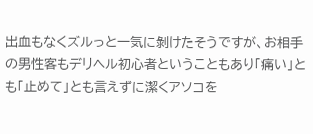出血もなくズルっと一気に剝けたそうですが、お相手の男性客もデリヘル初心者ということもあり「痛い」とも「止めて」とも言えずに潔くアソコを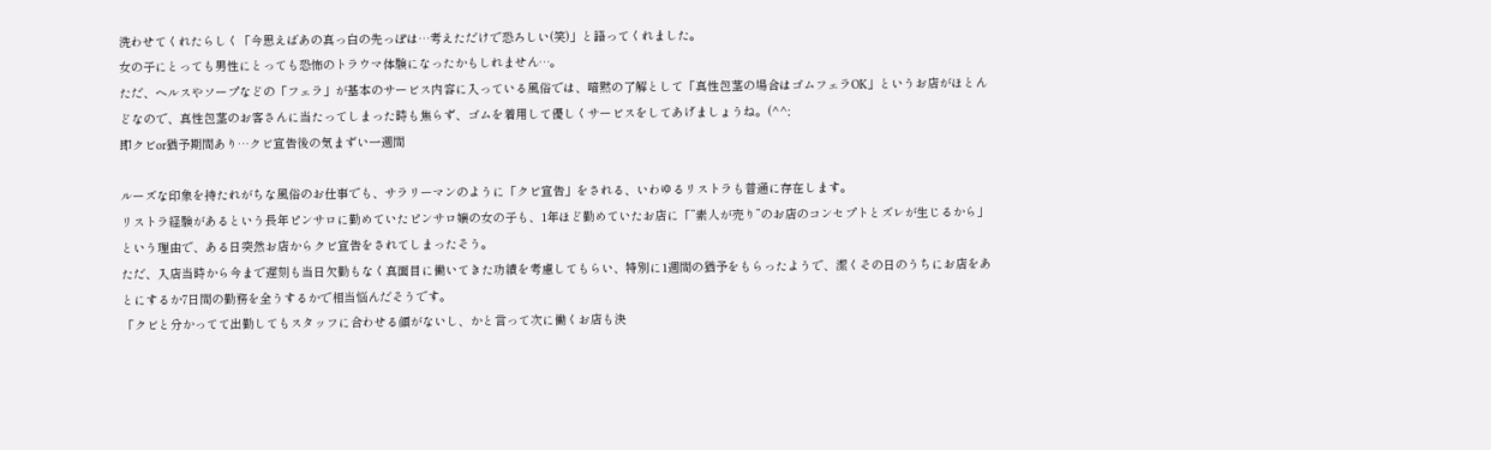洗わせてくれたらしく「今思えばあの真っ白の先っぽは…考えただけで恐ろしい(笑)」と語ってくれました。
女の子にとっても男性にとっても恐怖のトラウマ体験になったかもしれません…。
ただ、ヘルスやソープなどの「フェラ」が基本のサービス内容に入っている風俗では、暗黙の了解として「真性包茎の場合はゴムフェラOK」というお店がほとんどなので、真性包茎のお客さんに当たってしまった時も焦らず、ゴムを着用して優しくサービスをしてあげましょうね。(^^;
即クビor猶予期間あり…クビ宣告後の気まずい一週間

ルーズな印象を持たれがちな風俗のお仕事でも、サラリーマンのように「クビ宣告」をされる、いわゆるリストラも普通に存在します。
リストラ経験があるという長年ピンサロに勤めていたピンサロ嬢の女の子も、1年ほど勤めていたお店に「”素人が売り”のお店のコンセプトとズレが生じるから」という理由で、ある日突然お店からクビ宣告をされてしまったそう。
ただ、入店当時から今まで遅刻も当日欠勤もなく真面目に働いてきた功績を考慮してもらい、特別に1週間の猶予をもらったようで、潔くその日のうちにお店をあとにするか7日間の勤務を全うするかで相当悩んだそうです。
「クビと分かってて出勤してもスタッフに合わせる顔がないし、かと言って次に働くお店も決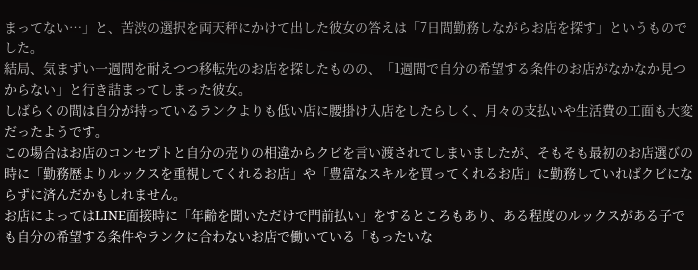まってない…」と、苦渋の選択を両天秤にかけて出した彼女の答えは「7日間勤務しながらお店を探す」というものでした。
結局、気まずい一週間を耐えつつ移転先のお店を探したものの、「1週間で自分の希望する条件のお店がなかなか見つからない」と行き詰まってしまった彼女。
しばらくの間は自分が持っているランクよりも低い店に腰掛け入店をしたらしく、月々の支払いや生活費の工面も大変だったようです。
この場合はお店のコンセプトと自分の売りの相違からクビを言い渡されてしまいましたが、そもそも最初のお店選びの時に「勤務歴よりルックスを重視してくれるお店」や「豊富なスキルを買ってくれるお店」に勤務していればクビにならずに済んだかもしれません。
お店によってはLINE面接時に「年齢を聞いただけで門前払い」をするところもあり、ある程度のルックスがある子でも自分の希望する条件やランクに合わないお店で働いている「もったいな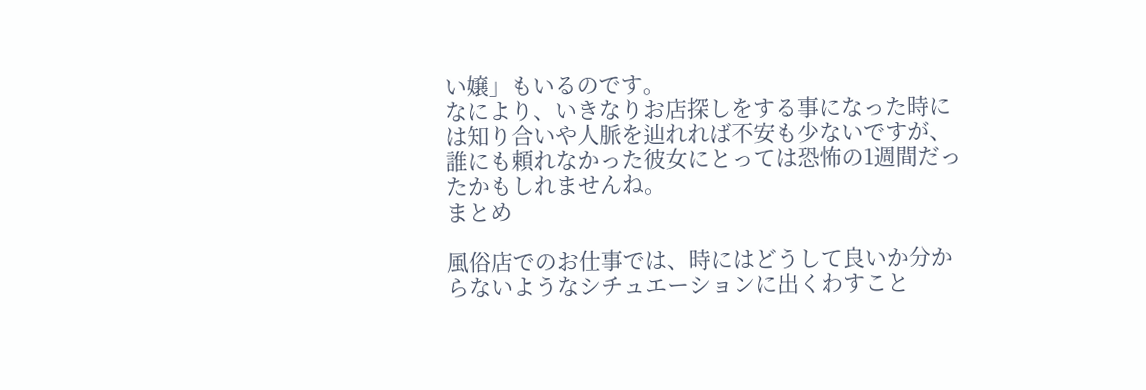い嬢」もいるのです。
なにより、いきなりお店探しをする事になった時には知り合いや人脈を辿れれば不安も少ないですが、誰にも頼れなかった彼女にとっては恐怖の1週間だったかもしれませんね。
まとめ

風俗店でのお仕事では、時にはどうして良いか分からないようなシチュエーションに出くわすこと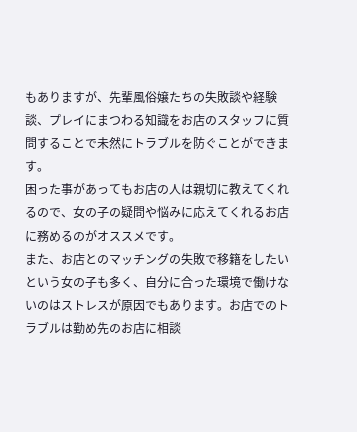もありますが、先輩風俗嬢たちの失敗談や経験談、プレイにまつわる知識をお店のスタッフに質問することで未然にトラブルを防ぐことができます。
困った事があってもお店の人は親切に教えてくれるので、女の子の疑問や悩みに応えてくれるお店に務めるのがオススメです。
また、お店とのマッチングの失敗で移籍をしたいという女の子も多く、自分に合った環境で働けないのはストレスが原因でもあります。お店でのトラブルは勤め先のお店に相談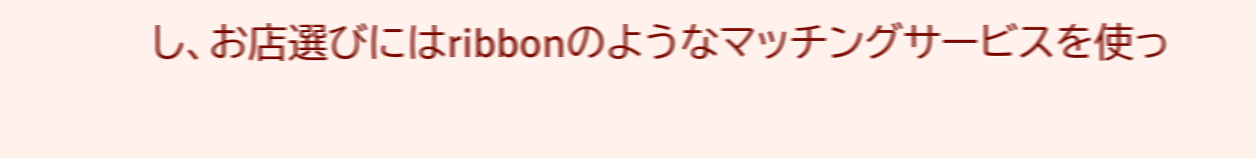し、お店選びにはribbonのようなマッチングサービスを使っ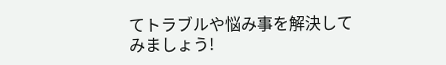てトラブルや悩み事を解決してみましょう!